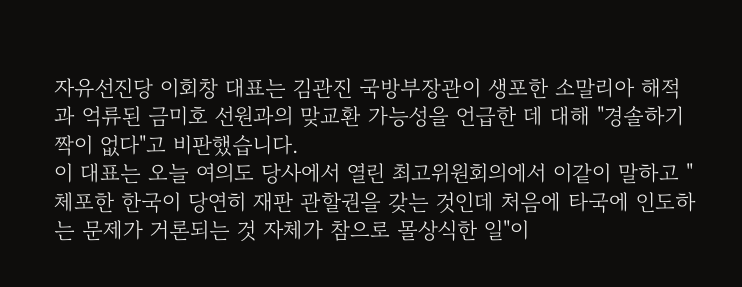자유선진당 이회창 대표는 김관진 국방부장관이 생포한 소말리아 해적과 억류된 금미호 선원과의 맞교환 가능성을 언급한 데 대해 "경솔하기 짝이 없다"고 비판했습니다.
이 대표는 오늘 여의도 당사에서 열린 최고위원회의에서 이같이 말하고 "체포한 한국이 당연히 재판 관할권을 갖는 것인데 처음에 타국에 인도하는 문제가 거론되는 것 자체가 참으로 몰상식한 일"이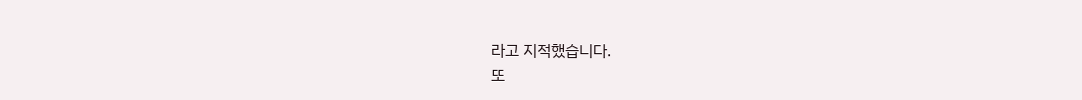라고 지적했습니다.
또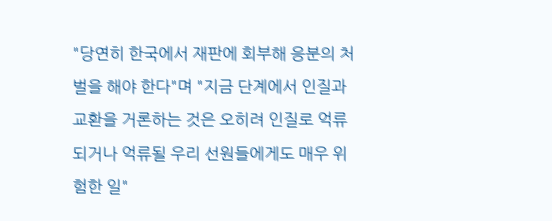"당연히 한국에서 재판에 회부해 응분의 처벌을 해야 한다"며 "지금 단계에서 인질과 교환을 거론하는 것은 오히려 인질로 억류되거나 억류될 우리 선원들에게도 매우 위험한 일"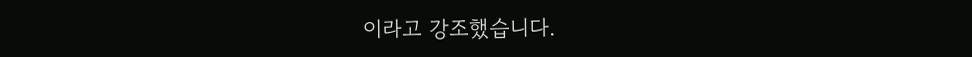이라고 강조했습니다.